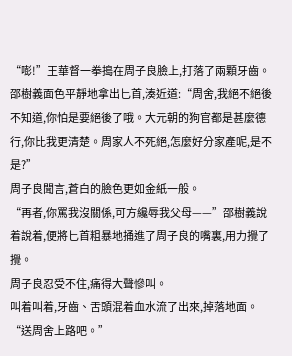“嘭!”王華督一拳搗在周子良臉上,打落了兩顆牙齒。
邵樹義面色平靜地拿出匕首,湊近道:“周舍,我絕不絕後不知道,你怕是要絕後了哦。大元朝的狗官都是甚麼德行,你比我更清楚。周家人不死絕,怎麼好分家產呢,是不是?”
周子良聞言,蒼白的臉色更如金紙一般。
“再者,你罵我沒關係,可方纔辱我父母——”邵樹義說着說着,便將匕首粗暴地捅進了周子良的嘴裏,用力攪了攪。
周子良忍受不住,痛得大聲慘叫。
叫着叫着,牙齒、舌頭混着血水流了出來,掉落地面。
“送周舍上路吧。”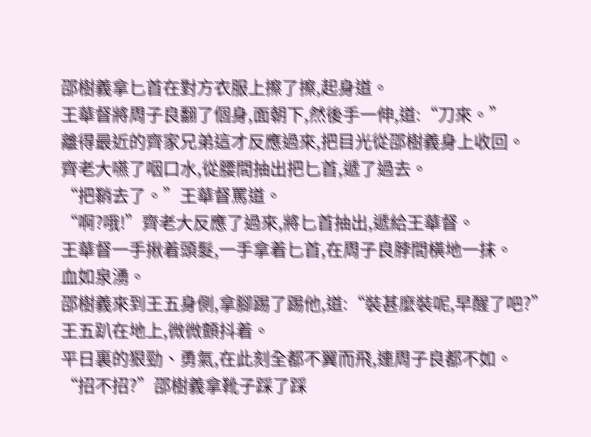邵樹義拿匕首在對方衣服上擦了擦,起身道。
王華督將周子良翻了個身,面朝下,然後手一伸,道:“刀來。”
離得最近的齊家兄弟這才反應過來,把目光從邵樹義身上收回。
齊老大嚥了咽口水,從腰間抽出把匕首,遞了過去。
“把鞘去了。”王華督罵道。
“啊?哦!”齊老大反應了過來,將匕首抽出,遞給王華督。
王華督一手揪着頭髮,一手拿着匕首,在周子良脖間橫地一抹。
血如泉湧。
邵樹義來到王五身側,拿腳踢了踢他,道:“裝甚麼裝呢,早醒了吧?”
王五趴在地上,微微顫抖着。
平日裏的狠勁、勇氣,在此刻全都不翼而飛,連周子良都不如。
“招不招?”邵樹義拿靴子踩了踩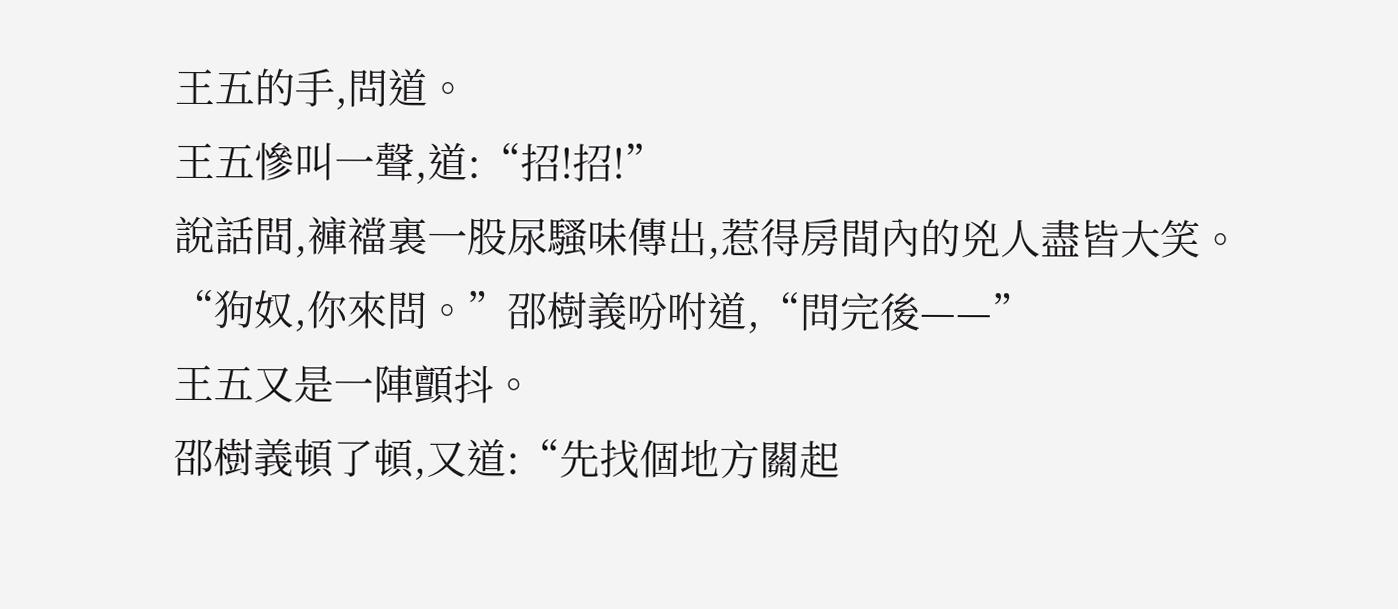王五的手,問道。
王五慘叫一聲,道:“招!招!”
說話間,褲襠裏一股尿騷味傳出,惹得房間內的兇人盡皆大笑。
“狗奴,你來問。”邵樹義吩咐道,“問完後——”
王五又是一陣顫抖。
邵樹義頓了頓,又道:“先找個地方關起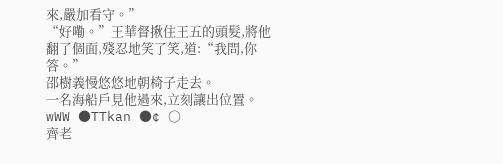來,嚴加看守。”
“好嘞。”王華督揪住王五的頭髮,將他翻了個面,殘忍地笑了笑,道:“我問,你答。”
邵樹義慢悠悠地朝椅子走去。
一名海船戶見他過來,立刻讓出位置。
wWW ●TTkan ●¢ ○
齊老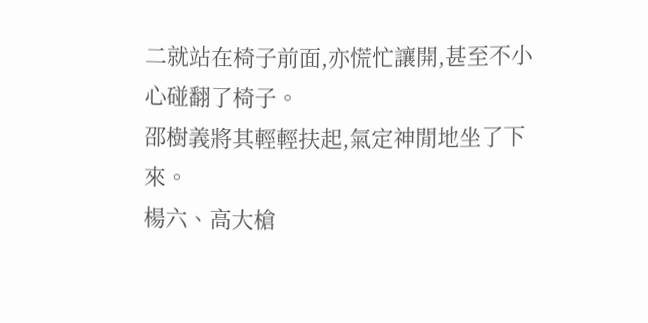二就站在椅子前面,亦慌忙讓開,甚至不小心碰翻了椅子。
邵樹義將其輕輕扶起,氣定神閒地坐了下來。
楊六、高大槍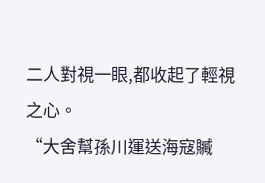二人對視一眼,都收起了輕視之心。
“大舍幫孫川運送海寇贓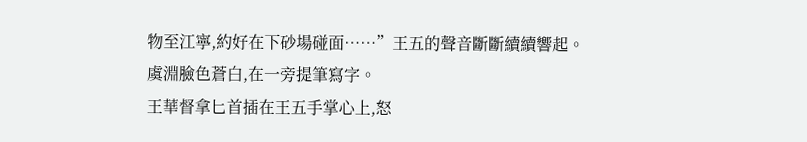物至江寧,約好在下砂場碰面……”王五的聲音斷斷續續響起。
虞淵臉色蒼白,在一旁提筆寫字。
王華督拿匕首插在王五手掌心上,怒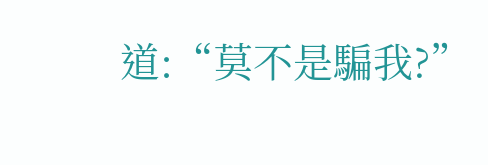道:“莫不是騙我?”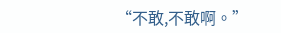“不敢,不敢啊。”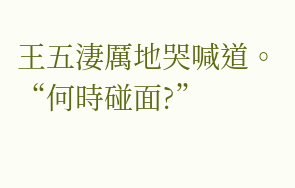王五淒厲地哭喊道。
“何時碰面?”